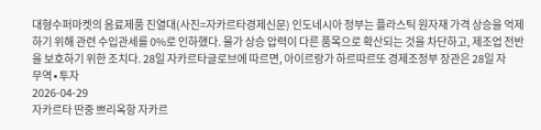대형수퍼마켓의 음료제품 진열대(사진=자카르타경제신문) 인도네시아 정부는 플라스틱 원자재 가격 상승을 억제하기 위해 관련 수입관세를 0%로 인하했다. 물가 상승 압력이 다른 품목으로 확산되는 것을 차단하고, 제조업 전반을 보호하기 위한 조치다. 28일 자카르타글로브에 따르면, 아이르랑가 하르따르또 경제조정부 장관은 28일 자
무역∙투자
2026-04-29
자카르타 딴중 쁘리옥항 자카르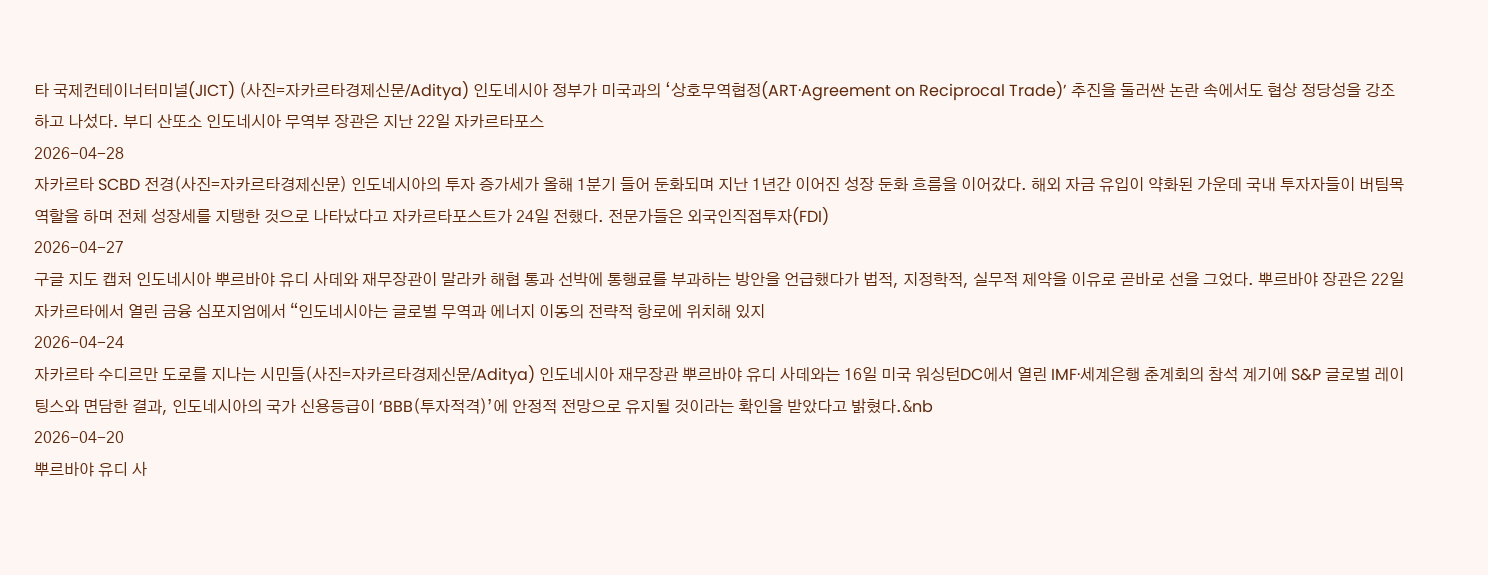타 국제컨테이너터미널(JICT) (사진=자카르타경제신문/Aditya) 인도네시아 정부가 미국과의 ‘상호무역협정(ART·Agreement on Reciprocal Trade)’ 추진을 둘러싼 논란 속에서도 협상 정당성을 강조하고 나섰다. 부디 산또소 인도네시아 무역부 장관은 지난 22일 자카르타포스
2026-04-28
자카르타 SCBD 전경(사진=자카르타경제신문) 인도네시아의 투자 증가세가 올해 1분기 들어 둔화되며 지난 1년간 이어진 성장 둔화 흐름을 이어갔다. 해외 자금 유입이 약화된 가운데 국내 투자자들이 버팀목 역할을 하며 전체 성장세를 지탱한 것으로 나타났다고 자카르타포스트가 24일 전했다. 전문가들은 외국인직접투자(FDI)
2026-04-27
구글 지도 캡처 인도네시아 뿌르바야 유디 사데와 재무장관이 말라카 해협 통과 선박에 통행료를 부과하는 방안을 언급했다가 법적, 지정학적, 실무적 제약을 이유로 곧바로 선을 그었다. 뿌르바야 장관은 22일 자카르타에서 열린 금융 심포지엄에서 “인도네시아는 글로벌 무역과 에너지 이동의 전략적 항로에 위치해 있지
2026-04-24
자카르타 수디르만 도로를 지나는 시민들(사진=자카르타경제신문/Aditya) 인도네시아 재무장관 뿌르바야 유디 사데와는 16일 미국 워싱턴DC에서 열린 IMF·세계은행 춘계회의 참석 계기에 S&P 글로벌 레이팅스와 면담한 결과, 인도네시아의 국가 신용등급이 ‘BBB(투자적격)’에 안정적 전망으로 유지될 것이라는 확인을 받았다고 밝혔다.&nb
2026-04-20
뿌르바야 유디 사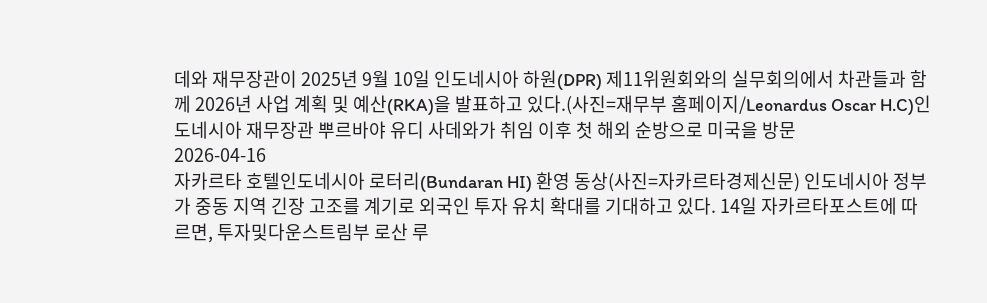데와 재무장관이 2025년 9월 10일 인도네시아 하원(DPR) 제11위원회와의 실무회의에서 차관들과 함께 2026년 사업 계획 및 예산(RKA)을 발표하고 있다.(사진=재무부 홈페이지/Leonardus Oscar H.C)인도네시아 재무장관 뿌르바야 유디 사데와가 취임 이후 첫 해외 순방으로 미국을 방문
2026-04-16
자카르타 호텔인도네시아 로터리(Bundaran HI) 환영 동상(사진=자카르타경제신문) 인도네시아 정부가 중동 지역 긴장 고조를 계기로 외국인 투자 유치 확대를 기대하고 있다. 14일 자카르타포스트에 따르면, 투자및다운스트림부 로산 루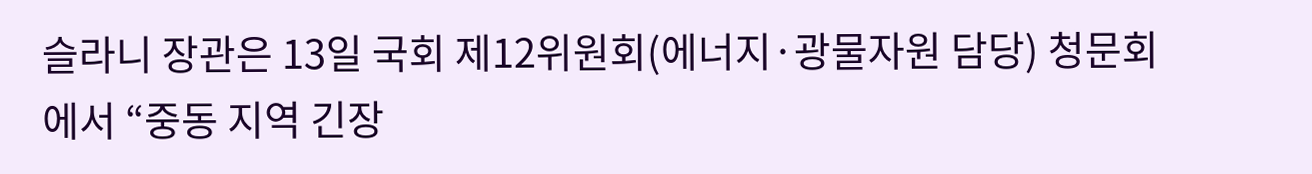슬라니 장관은 13일 국회 제12위원회(에너지·광물자원 담당) 청문회에서 “중동 지역 긴장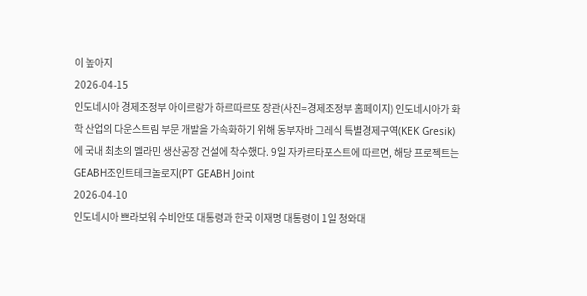이 높아지
2026-04-15
인도네시아 경제조정부 아이르랑가 하르따르또 장관(사진=경제조정부 홈페이지) 인도네시아가 화학 산업의 다운스트림 부문 개발을 가속화하기 위해 동부자바 그레식 특별경제구역(KEK Gresik)에 국내 최초의 멜라민 생산공장 건설에 착수했다. 9일 자카르타포스트에 따르면, 해당 프로젝트는 GEABH조인트테크놀로지(PT GEABH Joint
2026-04-10
인도네시아 쁘라보워 수비안또 대통령과 한국 이재명 대통령이 1일 청와대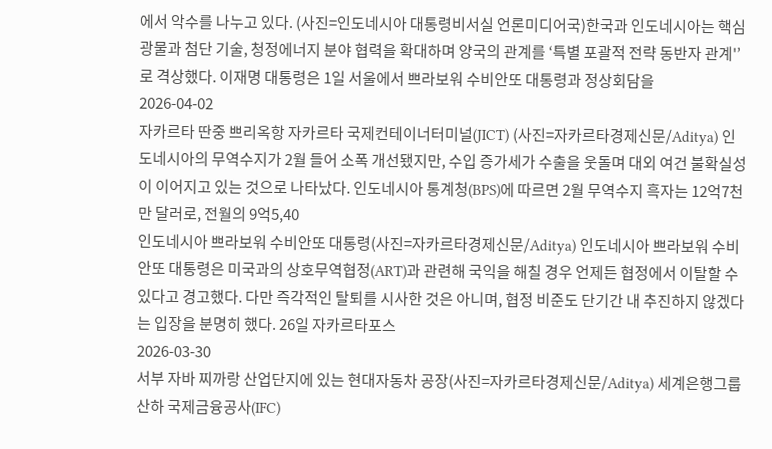에서 악수를 나누고 있다. (사진=인도네시아 대통령비서실 언론미디어국)한국과 인도네시아는 핵심 광물과 첨단 기술, 청정에너지 분야 협력을 확대하며 양국의 관계를 ‘특별 포괄적 전략 동반자 관계'’로 격상했다. 이재명 대통령은 1일 서울에서 쁘라보워 수비안또 대통령과 정상회담을
2026-04-02
자카르타 딴중 쁘리옥항 자카르타 국제컨테이너터미널(JICT) (사진=자카르타경제신문/Aditya) 인도네시아의 무역수지가 2월 들어 소폭 개선됐지만, 수입 증가세가 수출을 웃돌며 대외 여건 불확실성이 이어지고 있는 것으로 나타났다. 인도네시아 통계청(BPS)에 따르면 2월 무역수지 흑자는 12억7천만 달러로, 전월의 9억5,40
인도네시아 쁘라보워 수비안또 대통령(사진=자카르타경제신문/Aditya) 인도네시아 쁘라보워 수비안또 대통령은 미국과의 상호무역협정(ART)과 관련해 국익을 해칠 경우 언제든 협정에서 이탈할 수 있다고 경고했다. 다만 즉각적인 탈퇴를 시사한 것은 아니며, 협정 비준도 단기간 내 추진하지 않겠다는 입장을 분명히 했다. 26일 자카르타포스
2026-03-30
서부 자바 찌까랑 산업단지에 있는 현대자동차 공장(사진=자카르타경제신문/Aditya) 세계은행그룹 산하 국제금융공사(IFC)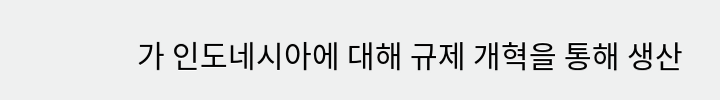가 인도네시아에 대해 규제 개혁을 통해 생산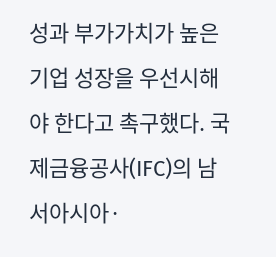성과 부가가치가 높은 기업 성장을 우선시해야 한다고 촉구했다. 국제금융공사(IFC)의 남서아시아·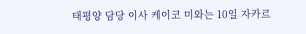태평양 담당 이사 케이코 미와는 10일 자카르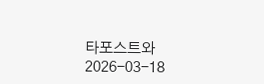타포스트와
2026-03-18